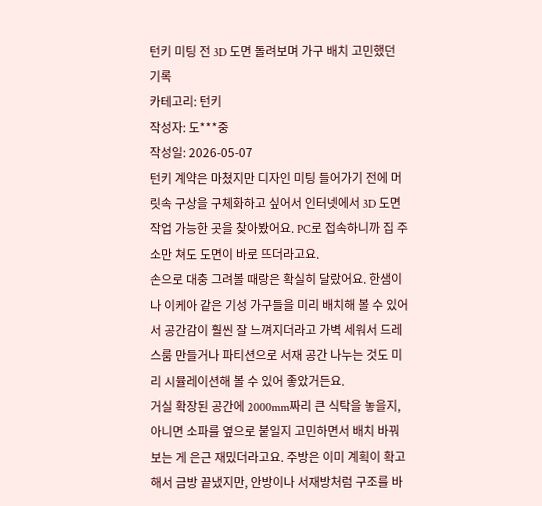턴키 미팅 전 3D 도면 돌려보며 가구 배치 고민했던 기록
카테고리: 턴키
작성자: 도***중
작성일: 2026-05-07
턴키 계약은 마쳤지만 디자인 미팅 들어가기 전에 머릿속 구상을 구체화하고 싶어서 인터넷에서 3D 도면 작업 가능한 곳을 찾아봤어요. PC로 접속하니까 집 주소만 쳐도 도면이 바로 뜨더라고요.
손으로 대충 그려볼 때랑은 확실히 달랐어요. 한샘이나 이케아 같은 기성 가구들을 미리 배치해 볼 수 있어서 공간감이 훨씬 잘 느껴지더라고 가벽 세워서 드레스룸 만들거나 파티션으로 서재 공간 나누는 것도 미리 시뮬레이션해 볼 수 있어 좋았거든요.
거실 확장된 공간에 2000mm짜리 큰 식탁을 놓을지, 아니면 소파를 옆으로 붙일지 고민하면서 배치 바꿔보는 게 은근 재밌더라고요. 주방은 이미 계획이 확고해서 금방 끝냈지만, 안방이나 서재방처럼 구조를 바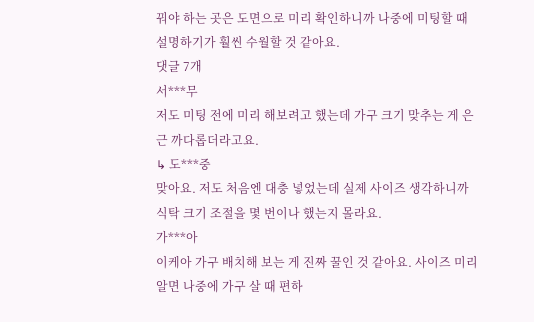꿔야 하는 곳은 도면으로 미리 확인하니까 나중에 미팅할 때 설명하기가 훨씬 수월할 것 같아요.
댓글 7개
서***무
저도 미팅 전에 미리 해보려고 했는데 가구 크기 맞추는 게 은근 까다롭더라고요.
↳ 도***중
맞아요. 저도 처음엔 대충 넣었는데 실제 사이즈 생각하니까 식탁 크기 조절을 몇 번이나 했는지 몰라요.
가***아
이케아 가구 배치해 보는 게 진짜 꿀인 것 같아요. 사이즈 미리 알면 나중에 가구 살 때 편하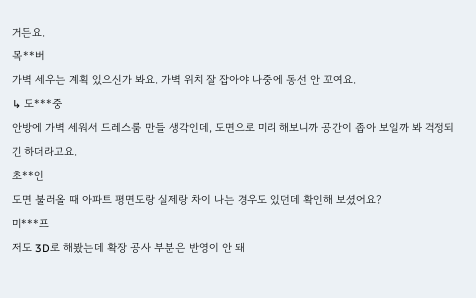거든요.
목**버
가벽 세우는 계획 있으신가 봐요. 가벽 위치 잘 잡아야 나중에 동선 안 꼬여요.
↳ 도***중
안방에 가벽 세워서 드레스룸 만들 생각인데, 도면으로 미리 해보니까 공간이 좁아 보일까 봐 걱정되긴 하더라고요.
초**인
도면 불러올 때 아파트 평면도랑 실제랑 차이 나는 경우도 있던데 확인해 보셨어요?
미***프
저도 3D로 해봤는데 확장 공사 부분은 반영이 안 돼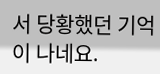서 당황했던 기억이 나네요.